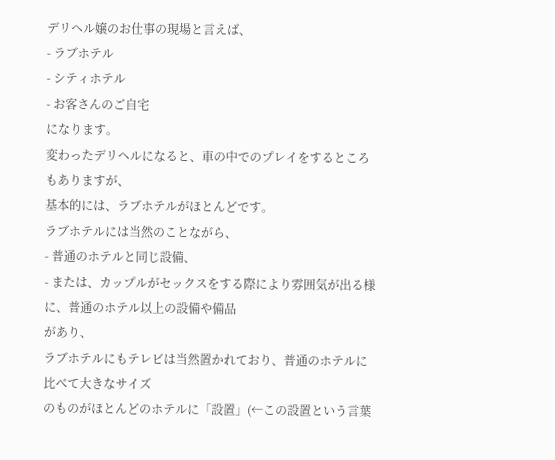デリヘル嬢のお仕事の現場と言えば、
- ラブホテル
- シティホテル
- お客さんのご自宅
になります。
変わったデリヘルになると、車の中でのプレイをするところもありますが、
基本的には、ラブホテルがほとんどです。
ラブホテルには当然のことながら、
- 普通のホテルと同じ設備、
- または、カップルがセックスをする際により雰囲気が出る様に、普通のホテル以上の設備や備品
があり、
ラブホテルにもテレビは当然置かれており、普通のホテルに比べて大きなサイズ
のものがほとんどのホテルに「設置」(←この設置という言葉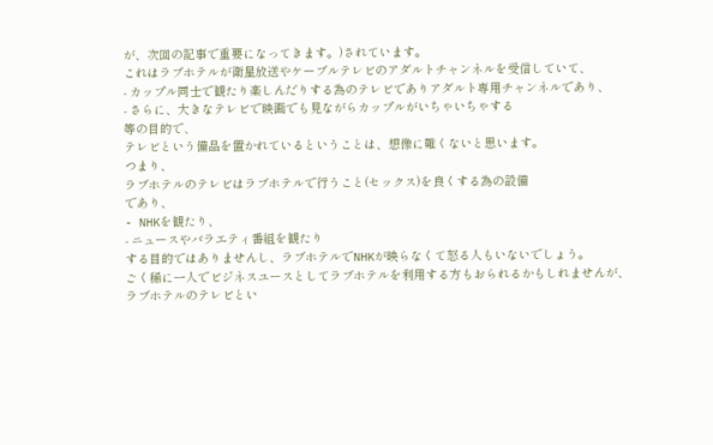が、次回の記事で重要になってきます。)されています。
これはラブホテルが衛星放送やケーブルテレビのアダルトチャンネルを受信していて、
- カップル同士で観たり楽しんだりする為のテレビでありアダルト専用チャンネルであり、
- さらに、大きなテレビで映画でも見ながらカップルがいちゃいちゃする
等の目的で、
テレビという備品を置かれているということは、想像に難くないと思います。
つまり、
ラブホテルのテレビはラブホテルで行うこと(セックス)を良くする為の設備
であり、
- NHKを観たり、
- ニュースやバラエティ番組を観たり
する目的ではありませんし、ラブホテルでNHKが映らなくて怒る人もいないでしょう。
ごく稀に一人でビジネスユースとしてラブホテルを利用する方もおられるかもしれませんが、
ラブホテルのテレビとい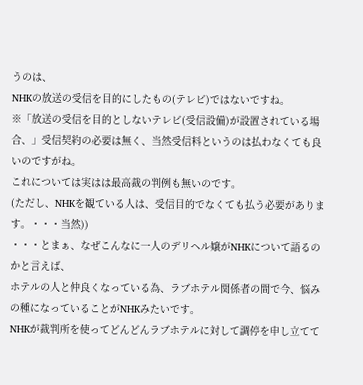うのは、
NHKの放送の受信を目的にしたもの(テレビ)ではないですね。
※「放送の受信を目的としないテレビ(受信設備)が設置されている場合、」受信契約の必要は無く、当然受信料というのは払わなくても良いのですがね。
これについては実はは最高裁の判例も無いのです。
(ただし、NHKを観ている人は、受信目的でなくても払う必要があります。・・・当然))
・・・とまぁ、なぜこんなに一人のデリヘル嬢がNHKについて語るのかと言えば、
ホテルの人と仲良くなっている為、ラブホテル関係者の間で今、悩みの種になっていることがNHKみたいです。
NHKが裁判所を使ってどんどんラブホテルに対して調停を申し立てて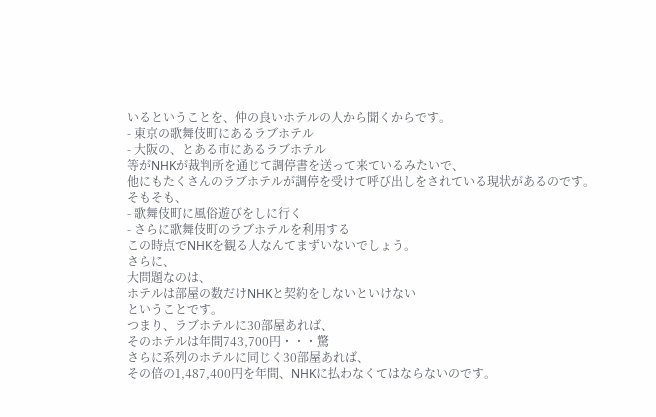いるということを、仲の良いホテルの人から聞くからです。
- 東京の歌舞伎町にあるラブホテル
- 大阪の、とある市にあるラブホテル
等がNHKが裁判所を通じて調停書を送って来ているみたいで、
他にもたくさんのラブホテルが調停を受けて呼び出しをされている現状があるのです。
そもそも、
- 歌舞伎町に風俗遊びをしに行く
- さらに歌舞伎町のラブホテルを利用する
この時点でNHKを観る人なんてまずいないでしょう。
さらに、
大問題なのは、
ホテルは部屋の数だけNHKと契約をしないといけない
ということです。
つまり、ラブホテルに30部屋あれば、
そのホテルは年間743,700円・・・驚
さらに系列のホテルに同じく30部屋あれば、
その倍の1,487,400円を年間、NHKに払わなくてはならないのです。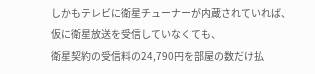しかもテレビに衛星チューナーが内蔵されていれば、
仮に衛星放送を受信していなくても、
衛星契約の受信料の24,790円を部屋の数だけ払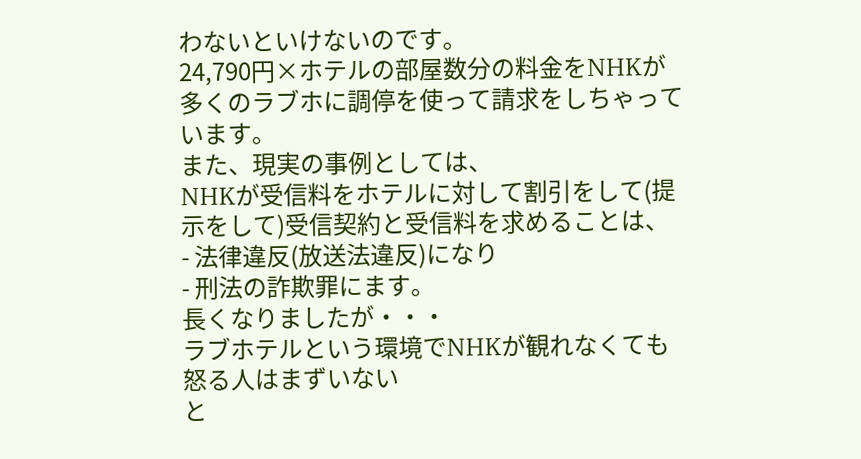わないといけないのです。
24,790円×ホテルの部屋数分の料金をNHKが多くのラブホに調停を使って請求をしちゃっています。
また、現実の事例としては、
NHKが受信料をホテルに対して割引をして(提示をして)受信契約と受信料を求めることは、
- 法律違反(放送法違反)になり
- 刑法の詐欺罪にます。
長くなりましたが・・・
ラブホテルという環境でNHKが観れなくても怒る人はまずいない
と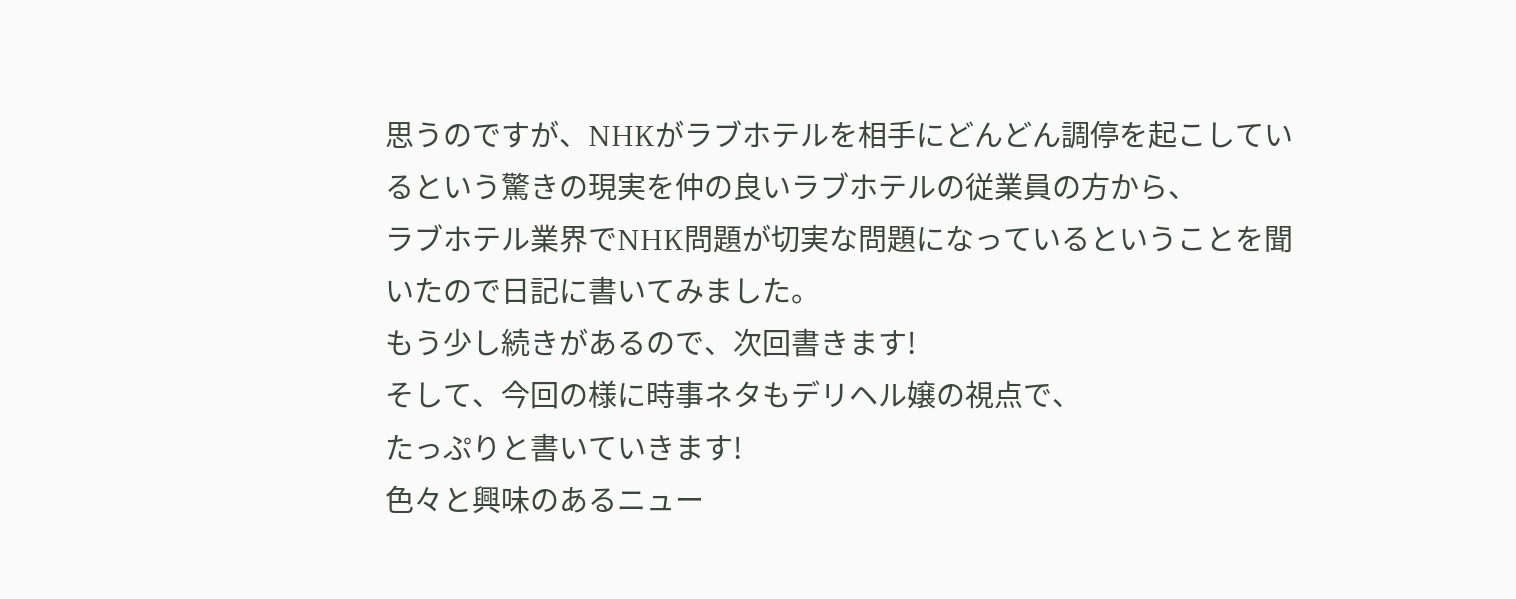思うのですが、NHKがラブホテルを相手にどんどん調停を起こしているという驚きの現実を仲の良いラブホテルの従業員の方から、
ラブホテル業界でNHK問題が切実な問題になっているということを聞いたので日記に書いてみました。
もう少し続きがあるので、次回書きます!
そして、今回の様に時事ネタもデリヘル嬢の視点で、
たっぷりと書いていきます!
色々と興味のあるニュー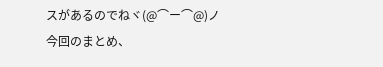スがあるのでねヾ(@⌒ー⌒@)ノ
今回のまとめ、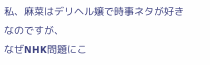私、麻菜はデリヘル嬢で時事ネタが好きなのですが、
なぜNHK問題にこ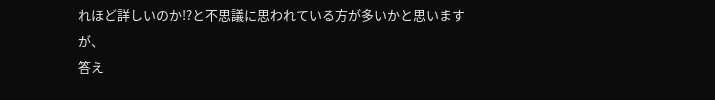れほど詳しいのか!?と不思議に思われている方が多いかと思いますが、
答え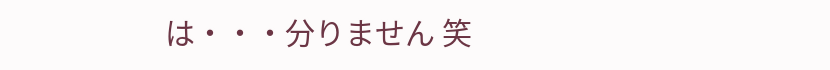は・・・分りません 笑